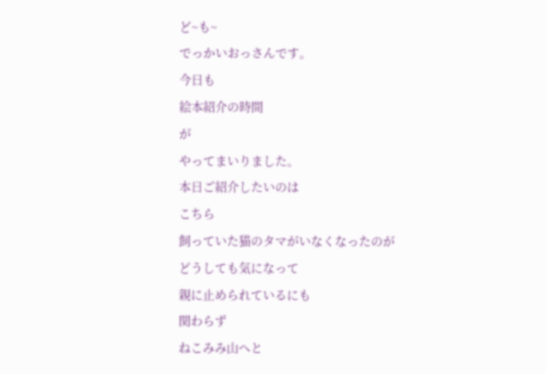ど~も~
でっかいおっさんです。
今日も
絵本紹介の時間
が
やってまいりました。
本日ご紹介したいのは
こちら
飼っていた猫のタマがいなくなったのが
どうしても気になって
親に止められているにも
関わらず
ねこみみ山へと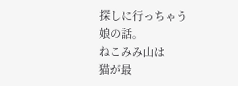探しに行っちゃう
娘の話。
ねこみみ山は
猫が最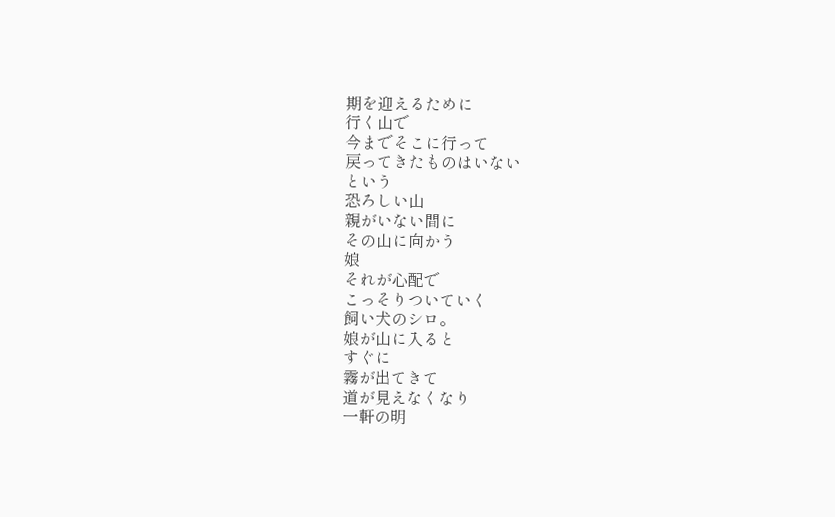期を迎えるために
行く山で
今までそこに行って
戻ってきたものはいない
という
恐ろしい山
親がいない間に
その山に向かう
娘
それが心配で
こっそりついていく
飼い犬のシロ。
娘が山に入ると
すぐに
霧が出てきて
道が見えなくなり
一軒の明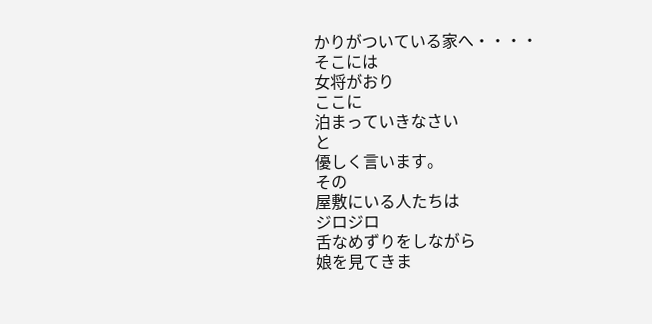かりがついている家へ・・・・
そこには
女将がおり
ここに
泊まっていきなさい
と
優しく言います。
その
屋敷にいる人たちは
ジロジロ
舌なめずりをしながら
娘を見てきま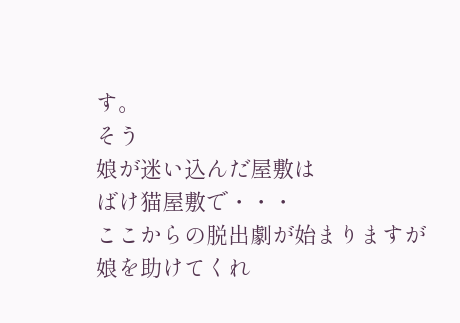す。
そう
娘が迷い込んだ屋敷は
ばけ猫屋敷で・・・
ここからの脱出劇が始まりますが
娘を助けてくれ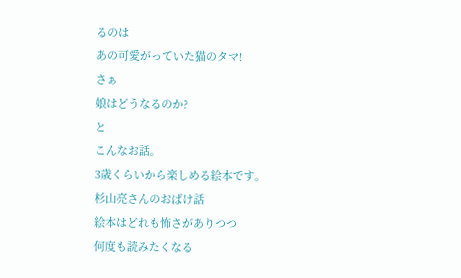るのは
あの可愛がっていた猫のタマ!
さぁ
娘はどうなるのか?
と
こんなお話。
3歳くらいから楽しめる絵本です。
杉山亮さんのおばけ話
絵本はどれも怖さがありつつ
何度も読みたくなる